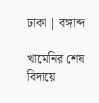ঢাকা | বঙ্গাব্দ

খামেনির শেষ বিদায়ে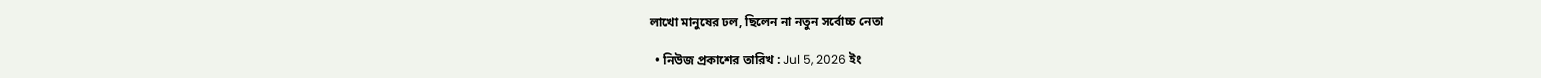লাখো মানুষের ঢল, ছিলেন না নতুন সর্বোচ্চ নেতা

  • নিউজ প্রকাশের তারিখ : Jul 5, 2026 ইং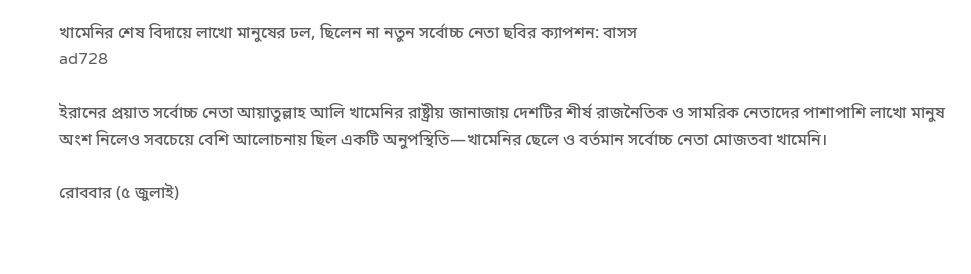খামেনির শেষ বিদায়ে লাখো মানুষের ঢল, ছিলেন না নতুন সর্বোচ্চ নেতা ছবির ক্যাপশন: বাসস
ad728

ইরানের প্রয়াত সর্বোচ্চ নেতা আয়াতুল্লাহ আলি খামেনির রাষ্ট্রীয় জানাজায় দেশটির শীর্ষ রাজনৈতিক ও সামরিক নেতাদের পাশাপাশি লাখো মানুষ অংশ নিলেও সবচেয়ে বেশি আলোচনায় ছিল একটি অনুপস্থিতি—খামেনির ছেলে ও বর্তমান সর্বোচ্চ নেতা মোজতবা খামেনি।

রোববার (৫ জুলাই)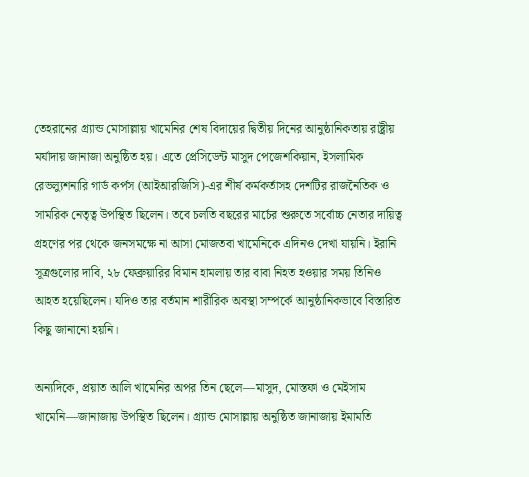তেহরানের গ্র্যান্ড মোসাল্লায় খামেনির শেষ বিদায়ের দ্বিতীয় দিনের আনুষ্ঠানিকতায় রাষ্ট্রীয় মর্যাদায় জানাজা অনুষ্ঠিত হয়। এতে প্রেসিডেন্ট মাসুদ পেজেশকিয়ান, ইসলামিক রেভল্যুশনারি গার্ড কর্পস (আইআরজিসি)-এর শীর্ষ কর্মকর্তাসহ দেশটির রাজনৈতিক ও সামরিক নেতৃত্ব উপস্থিত ছিলেন। তবে চলতি বছরের মার্চের শুরুতে সর্বোচ্চ নেতার দায়িত্ব গ্রহণের পর থেকে জনসমক্ষে না আসা মোজতবা খামেনিকে এদিনও দেখা যায়নি। ইরানি সূত্রগুলোর দাবি, ২৮ ফেব্রুয়ারির বিমান হামলায় তার বাবা নিহত হওয়ার সময় তিনিও আহত হয়েছিলেন। যদিও তার বর্তমান শারীরিক অবস্থা সম্পর্কে আনুষ্ঠানিকভাবে বিস্তারিত কিছু জানানো হয়নি।

অন্যদিকে, প্রয়াত আলি খামেনির অপর তিন ছেলে—মাসুদ, মোস্তফা ও মেইসাম খামেনি—জানাজায় উপস্থিত ছিলেন। গ্র্যান্ড মোসাল্লায় অনুষ্ঠিত জানাজায় ইমামতি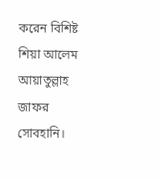করেন বিশিষ্ট শিয়া আলেম আয়াতুল্লাহ জাফর সোবহানি।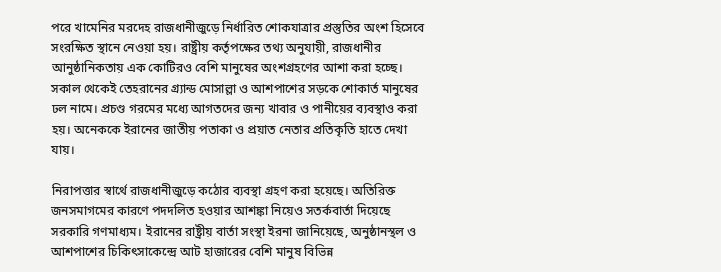পরে খামেনির মরদেহ রাজধানীজুড়ে নির্ধারিত শোকযাত্রার প্রস্তুতির অংশ হিসেবে সংরক্ষিত স্থানে নেওয়া হয়। রাষ্ট্রীয় কর্তৃপক্ষের তথ্য অনুযায়ী, রাজধানীর আনুষ্ঠানিকতায় এক কোটিরও বেশি মানুষের অংশগ্রহণের আশা করা হচ্ছে। সকাল থেকেই তেহরানের গ্র্যান্ড মোসাল্লা ও আশপাশের সড়কে শোকার্ত মানুষের ঢল নামে। প্রচণ্ড গরমের মধ্যে আগতদের জন্য খাবার ও পানীয়ের ব্যবস্থাও করা হয়। অনেককে ইরানের জাতীয় পতাকা ও প্রয়াত নেতার প্রতিকৃতি হাতে দেখা যায়।

নিরাপত্তার স্বার্থে রাজধানীজুড়ে কঠোর ব্যবস্থা গ্রহণ করা হয়েছে। অতিরিক্ত জনসমাগমের কারণে পদদলিত হওয়ার আশঙ্কা নিয়েও সতর্কবার্তা দিয়েছে সরকারি গণমাধ্যম। ইরানের রাষ্ট্রীয় বার্তা সংস্থা ইরনা জানিয়েছে, অনুষ্ঠানস্থল ও আশপাশের চিকিৎসাকেন্দ্রে আট হাজারের বেশি মানুষ বিভিন্ন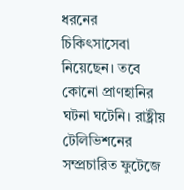ধরনের চিকিৎসাসেবা নিয়েছেন। তবে কোনো প্রাণহানির ঘটনা ঘটেনি। রাষ্ট্রীয় টেলিভিশনের সম্প্রচারিত ফুটেজে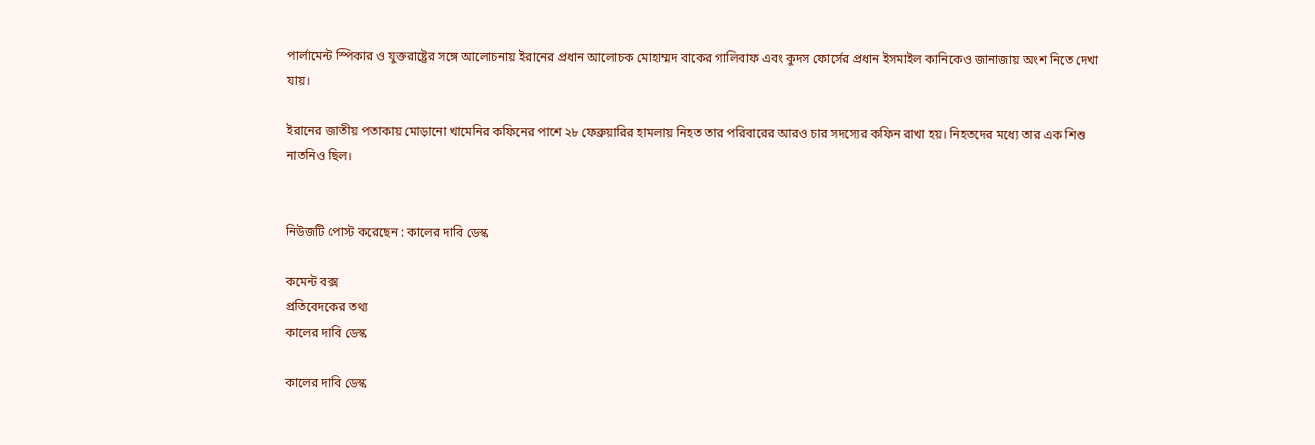পার্লামেন্ট স্পিকার ও যুক্তরাষ্ট্রের সঙ্গে আলোচনায় ইরানের প্রধান আলোচক মোহাম্মদ বাকের গালিবাফ এবং কুদস ফোর্সের প্রধান ইসমাইল কানিকেও জানাজায় অংশ নিতে দেখা যায়।

ইরানের জাতীয় পতাকায় মোড়ানো খামেনির কফিনের পাশে ২৮ ফেব্রুয়ারির হামলায় নিহত তার পরিবারের আরও চার সদস্যের কফিন রাখা হয়। নিহতদের মধ্যে তার এক শিশু নাতনিও ছিল।


নিউজটি পোস্ট করেছেন : কালের দাবি ডেস্ক

কমেন্ট বক্স
প্রতিবেদকের তথ্য
কালের দাবি ডেস্ক

কালের দাবি ডেস্ক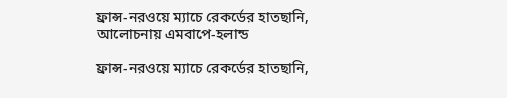ফ্রান্স-নরওয়ে ম্যাচে রেকর্ডের হাতছানি, আলোচনায় এমবাপে-হলান্ড

ফ্রান্স-নরওয়ে ম্যাচে রেকর্ডের হাতছানি,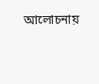আলোচনায়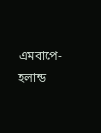এমবাপে-হলান্ড